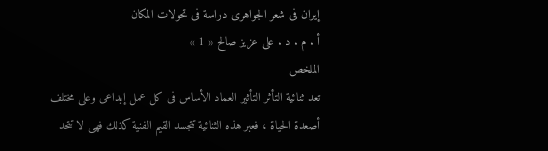إيران فى شعر الجواهرى دراسة فى تحولات المكان
أ . م . د . على عزيز صالح « 1 »
الملخص
تعد ثنائية التأثر التأثير العماد الأساس فى كل عمل إبداعى وعلى مختلف أصعدة الحياة ، فعبر هذه الثنائية تتجسد القيم الفنية كذلك فهى لا تتحد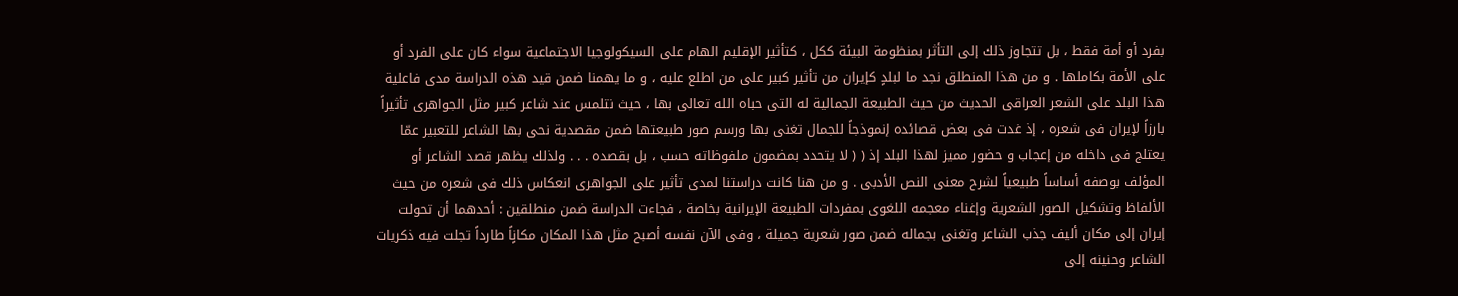بفرد أو أمة فقط ، بل تتجاوز ذلك إلى التأثر بمنظومة البيئة ككل ، كتأثير الإقليم الهام على السيكولوجيا الاجتماعية سواء كان على الفرد أو على الأمة بكاملها . و من هذا المنطلق نجد ما لبلدٍ كإيران من تأثير كبير على من اطلع عليه ، و ما يهمنا ضمن قيد هذه الدراسة مدى فاعلية هذا البلد على الشعر العراقى الحديث من حيث الطبيعة الجمالية له التى حباه الله تعالى بها ، حيث نتلمس عند شاعر كبير مثل الجواهرى تأثيراً بارزاً لإيران فى شعره ، إذ غدت فى بعض قصائده إنموذجاً للجمال تغنى بها ورسم صور طبيعتها ضمن مقصدية نحى بها الشاعر للتعبير عمّا يعتلج فى داخله من إعجاب و حضور مميز لهذا البلد إذ ( ( لا يتحدد بمضمون ملفوظاته حسب ، بل بقصده . . . ولذلك يظهر قصد الشاعر أو المؤلف بوصفه أساساً طبيعياً لشرح معنى النص الأدبى . و من هنا كانت دراستنا لمدى تأثير على الجواهرى انعكاس ذلك فى شعره من حيث الألفاظ وتشكيل الصور الشعرية وإغناء معجمه اللغوى بمفردات الطبيعة الإيرانية بخاصة ، فجاءت الدراسة ضمن منطلقين : أحدهما أن تحولت إيران إلى مكان أليف جذب الشاعر وتغنى بجماله ضمن صور شعرية جميلة ، وفى الآن نفسه أصبح مثل هذا المكان مكانٍاً طارداً تجلت فيه ذكريات الشاعر وحنينه إلى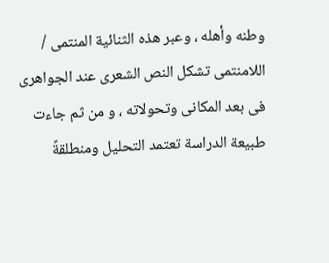وطنه وأهله ، وعبر هذه الثنائية المنتمى / اللامنتمى تشكل النص الشعرى عند الجواهرى فى بعد المكانى وتحولاته ، و من ثم جاءت طبيعة الدراسة تعتمد التحليل ومنطلقةً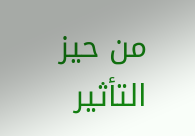من حيز التأثير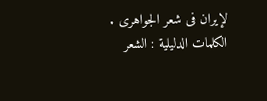لإيران فى شعر الجواهرى .
الكلمات الدليلية : الشعر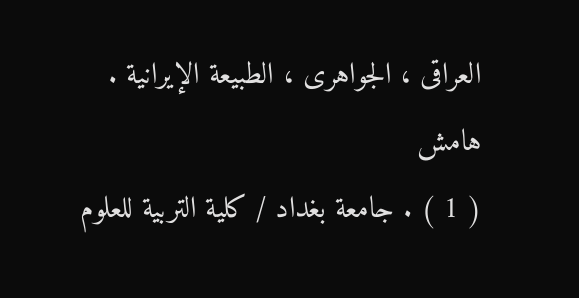العراقى ، الجواهرى ، الطبيعة الإيرانية .
هامش
( 1 ) . جامعة بغداد / كلية التربية للعلوم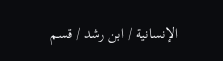الإنسانية / ابن رشد / قسم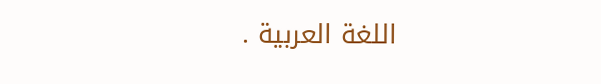اللغة العربية .